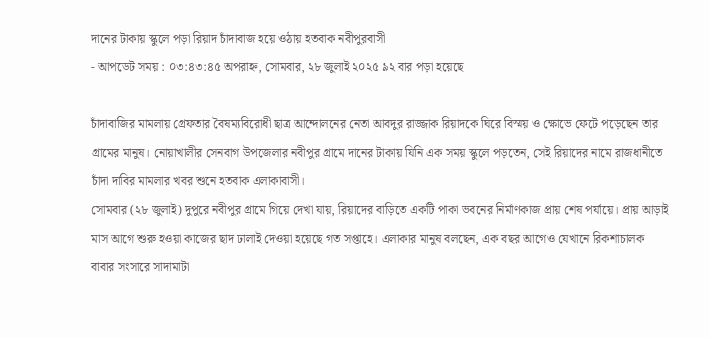দানের টাকায় স্কুলে পড়া রিয়াদ চাঁদাবাজ হয়ে ওঠায় হতবাক নবীপুরবাসী
- আপডেট সময় : ০৩:৪৩:৪৫ অপরাহ্ন, সোমবার, ২৮ জুলাই ২০২৫ ৯২ বার পড়া হয়েছে

চাঁদাবাজির মামলায় গ্রেফতার বৈষম্যবিরোধী ছাত্র আন্দোলনের নেতা আবদুর রাজ্জাক রিয়াদকে ঘিরে বিস্ময় ও ক্ষোভে ফেটে পড়েছেন তার গ্রামের মানুষ। নোয়াখালীর সেনবাগ উপজেলার নবীপুর গ্রামে দানের টাকায় যিনি এক সময় স্কুলে পড়তেন, সেই রিয়াদের নামে রাজধানীতে চাঁদা দাবির মামলার খবর শুনে হতবাক এলাকাবাসী।
সোমবার (২৮ জুলাই) দুপুরে নবীপুর গ্রামে গিয়ে দেখা যায়, রিয়াদের বাড়িতে একটি পাকা ভবনের নির্মাণকাজ প্রায় শেষ পর্যায়ে। প্রায় আড়াই মাস আগে শুরু হওয়া কাজের ছাদ ঢালাই দেওয়া হয়েছে গত সপ্তাহে। এলাকার মানুষ বলছেন, এক বছর আগেও যেখানে রিকশাচালক বাবার সংসারে সাদামাটা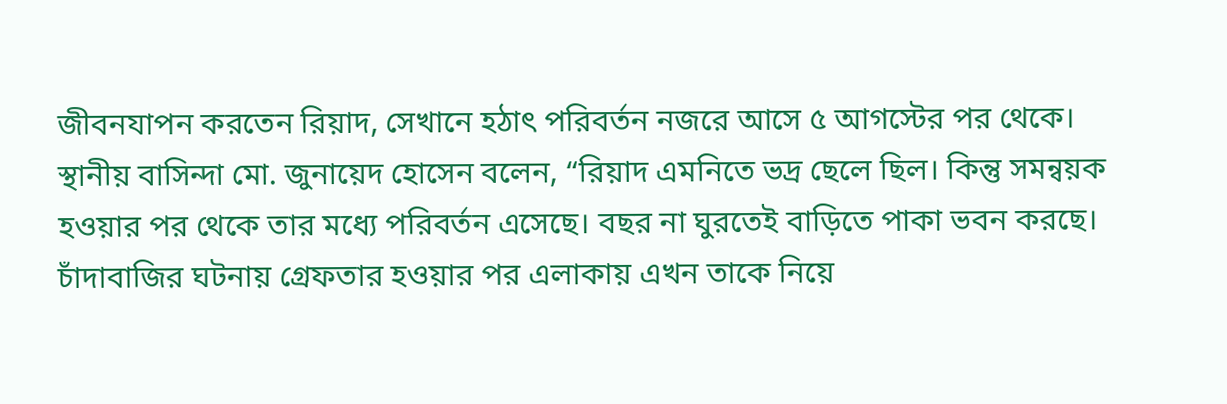জীবনযাপন করতেন রিয়াদ, সেখানে হঠাৎ পরিবর্তন নজরে আসে ৫ আগস্টের পর থেকে।
স্থানীয় বাসিন্দা মো. জুনায়েদ হোসেন বলেন, “রিয়াদ এমনিতে ভদ্র ছেলে ছিল। কিন্তু সমন্বয়ক হওয়ার পর থেকে তার মধ্যে পরিবর্তন এসেছে। বছর না ঘুরতেই বাড়িতে পাকা ভবন করছে। চাঁদাবাজির ঘটনায় গ্রেফতার হওয়ার পর এলাকায় এখন তাকে নিয়ে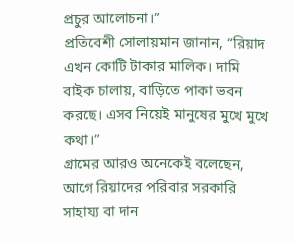প্রচুর আলোচনা।”
প্রতিবেশী সোলায়মান জানান, “রিয়াদ এখন কোটি টাকার মালিক। দামি বাইক চালায়, বাড়িতে পাকা ভবন করছে। এসব নিয়েই মানুষের মুখে মুখে কথা।”
গ্রামের আরও অনেকেই বলেছেন, আগে রিয়াদের পরিবার সরকারি সাহায্য বা দান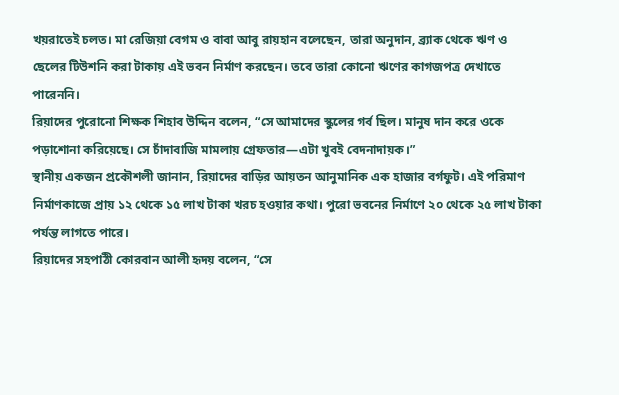খয়রাতেই চলত। মা রেজিয়া বেগম ও বাবা আবু রায়হান বলেছেন, তারা অনুদান, ব্র্যাক থেকে ঋণ ও ছেলের টিউশনি করা টাকায় এই ভবন নির্মাণ করছেন। তবে তারা কোনো ঋণের কাগজপত্র দেখাতে পারেননি।
রিয়াদের পুরোনো শিক্ষক শিহাব উদ্দিন বলেন, “সে আমাদের স্কুলের গর্ব ছিল। মানুষ দান করে ওকে পড়াশোনা করিয়েছে। সে চাঁদাবাজি মামলায় গ্রেফতার—এটা খুবই বেদনাদায়ক।”
স্থানীয় একজন প্রকৌশলী জানান, রিয়াদের বাড়ির আয়তন আনুমানিক এক হাজার বর্গফুট। এই পরিমাণ নির্মাণকাজে প্রায় ১২ থেকে ১৫ লাখ টাকা খরচ হওয়ার কথা। পুরো ভবনের নির্মাণে ২০ থেকে ২৫ লাখ টাকা পর্যন্ত লাগতে পারে।
রিয়াদের সহপাঠী কোরবান আলী হৃদয় বলেন, “সে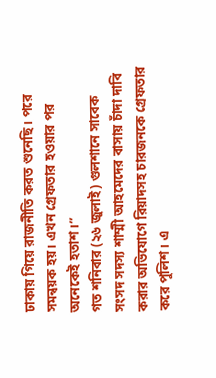ঢাকায় গিয়ে রাজনীতি করত শুনেছি। পরে সমন্বয়ক হয়। এখন গ্রেফতার হওয়ার পর অনেকেই হতাশ।”
গত শনিবার (২৬ জুলাই) গুলশানে সাবেক সংসদ সদস্য শাম্মী আহমেদের বাসায় চাঁদা দাবি করার অভিযোগে রিয়াদসহ চারজনকে গ্রেফতার করে পুলিশ। এ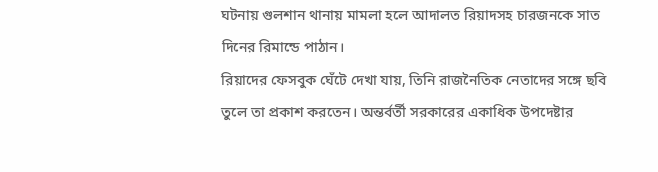ঘটনায় গুলশান থানায় মামলা হলে আদালত রিয়াদসহ চারজনকে সাত দিনের রিমান্ডে পাঠান।
রিয়াদের ফেসবুক ঘেঁটে দেখা যায়, তিনি রাজনৈতিক নেতাদের সঙ্গে ছবি তুলে তা প্রকাশ করতেন। অন্তর্বর্তী সরকারের একাধিক উপদেষ্টার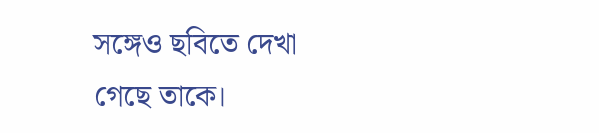সঙ্গেও ছবিতে দেখা গেছে তাকে।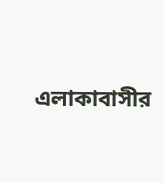এলাকাবাসীর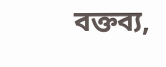বক্তব্য,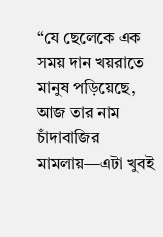“যে ছেলেকে এক সময় দান খয়রাতে মানুষ পড়িয়েছে, আজ তার নাম চাঁদাবাজির মামলায়—এটা খুবই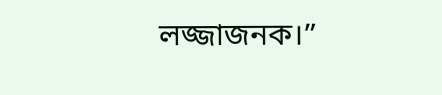লজ্জাজনক।”